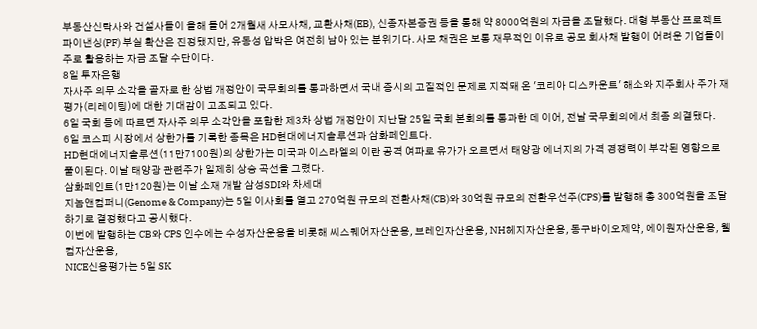부동산신탁사와 건설사들이 올해 들어 2개월새 사모사채, 교환사채(EB), 신종자본증권 등을 통해 약 8000억원의 자금을 조달했다. 대형 부동산 프로젝트파이낸싱(PF) 부실 확산은 진정됐지만, 유동성 압박은 여전히 남아 있는 분위기다. 사모 채권은 보통 재무적인 이유로 공모 회사채 발행이 어려운 기업들이 주로 활용하는 자금 조달 수단이다.
8일 투자은행
자사주 의무 소각을 골자로 한 상법 개정안이 국무회의를 통과하면서 국내 증시의 고질적인 문제로 지적돼 온 '코리아 디스카운트' 해소와 지주회사 주가 재평가(리레이팅)에 대한 기대감이 고조되고 있다.
6일 국회 등에 따르면 자사주 의무 소각안을 포함한 제3차 상법 개정안이 지난달 25일 국회 본회의를 통과한 데 이어, 전날 국무회의에서 최종 의결됐다.
6일 코스피 시장에서 상한가를 기록한 종목은 HD현대에너지솔루션과 삼화페인트다.
HD현대에너지솔루션(11만7100원)의 상한가는 미국과 이스라엘의 이란 공격 여파로 유가가 오르면서 태양광 에너지의 가격 경쟁력이 부각된 영향으로 풀이된다. 이날 태양광 관련주가 일제히 상승 곡선을 그렸다.
삼화페인트(1만120원)는 이날 소재 개발 삼성SDI와 차세대
지놈앤컴퍼니(Genome & Company)는 5일 이사회를 열고 270억원 규모의 전환사채(CB)와 30억원 규모의 전환우선주(CPS)를 발행해 총 300억원을 조달하기로 결정했다고 공시했다.
이번에 발행하는 CB와 CPS 인수에는 수성자산운용을 비롯해 씨스퀘어자산운용, 브레인자산운용, NH헤지자산운용, 동구바이오제약, 에이원자산운용, 웰컴자산운용,
NICE신용평가는 5일 SK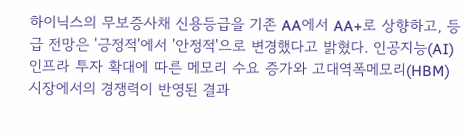하이닉스의 무보증사채 신용등급을 기존 AA에서 AA+로 상향하고, 등급 전망은 '긍정적'에서 '안정적'으로 변경했다고 밝혔다. 인공지능(AI) 인프라 투자 확대에 따른 메모리 수요 증가와 고대역폭메모리(HBM) 시장에서의 경쟁력이 반영된 결과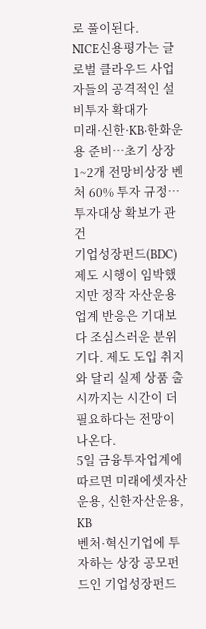로 풀이된다.
NICE신용평가는 글로벌 클라우드 사업자들의 공격적인 설비투자 확대가
미래·신한·KB·한화운용 준비…초기 상장 1~2개 전망비상장 벤처 60% 투자 규정…투자대상 확보가 관건
기업성장펀드(BDC) 제도 시행이 임박했지만 정작 자산운용업계 반응은 기대보다 조심스러운 분위기다. 제도 도입 취지와 달리 실제 상품 출시까지는 시간이 더 필요하다는 전망이 나온다.
5일 금융투자업계에 따르면 미래에셋자산운용, 신한자산운용, KB
벤처·혁신기업에 투자하는 상장 공모펀드인 기업성장펀드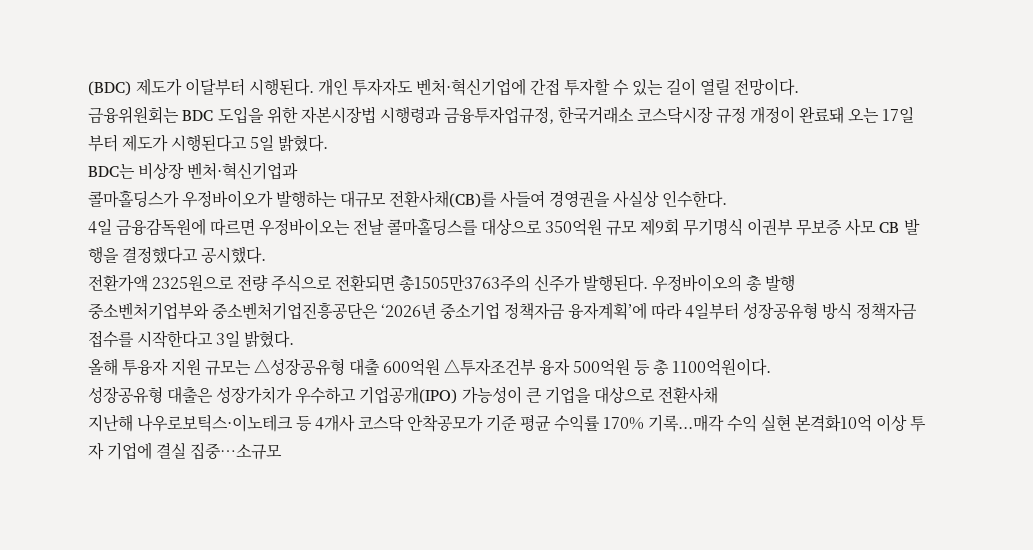(BDC) 제도가 이달부터 시행된다. 개인 투자자도 벤처·혁신기업에 간접 투자할 수 있는 길이 열릴 전망이다.
금융위원회는 BDC 도입을 위한 자본시장법 시행령과 금융투자업규정, 한국거래소 코스닥시장 규정 개정이 완료돼 오는 17일부터 제도가 시행된다고 5일 밝혔다.
BDC는 비상장 벤처·혁신기업과
콜마홀딩스가 우정바이오가 발행하는 대규모 전환사채(CB)를 사들여 경영권을 사실상 인수한다.
4일 금융감독원에 따르면 우정바이오는 전날 콜마홀딩스를 대상으로 350억원 규모 제9회 무기명식 이권부 무보증 사모 CB 발행을 결정했다고 공시했다.
전환가액 2325원으로 전량 주식으로 전환되면 총1505만3763주의 신주가 발행된다. 우정바이오의 총 발행
중소벤처기업부와 중소벤처기업진흥공단은 ‘2026년 중소기업 정책자금 융자계획’에 따라 4일부터 성장공유형 방식 정책자금 접수를 시작한다고 3일 밝혔다.
올해 투융자 지원 규모는 △성장공유형 대출 600억원 △투자조건부 융자 500억원 등 총 1100억원이다.
성장공유형 대출은 성장가치가 우수하고 기업공개(IPO) 가능성이 큰 기업을 대상으로 전환사채
지난해 나우로보틱스·이노테크 등 4개사 코스닥 안착공모가 기준 평균 수익률 170% 기록...매각 수익 실현 본격화10억 이상 투자 기업에 결실 집중…소규모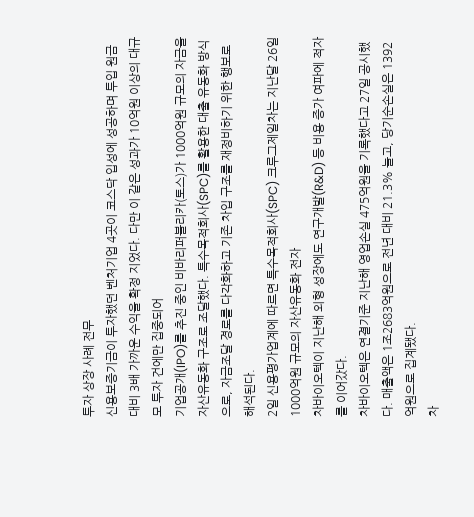투자 상장 사례 전무
신용보증기금이 투자했던 벤처기업 4곳이 코스닥 입성에 성공하며 투입 원금 대비 3배 가까운 수익을 확정 지었다. 다만 이 같은 성과가 10억원 이상의 대규모 투자 건에만 집중되어
기업공개(IPO)를 추진 중인 비바리퍼블리카(토스)가 1000억원 규모의 자금을 자산유동화 구조로 조달했다. 특수목적회사(SPC)를 활용한 대출 유동화 방식으로, 자금조달 경로를 다각화하고 기존 차입 구조를 재정비하기 위한 행보로 해석된다.
2일 신용평가업계에 따르면 특수목적회사(SPC) 크루그제일차는 지난달 26일 1000억원 규모의 자산유동화 전자
차바이오텍이 지난해 외형 성장에도 연구개발(R&D) 등 비용 증가 여파에 적자를 이어갔다.
차바이오텍은 연결기준 지난해 영업손실 475억원을 기록했다고 27일 공시했다. 매출액은 1조2683억원으로 전년 대비 21.3% 늘고, 당기순손실은 1392억원으로 집계됐다.
차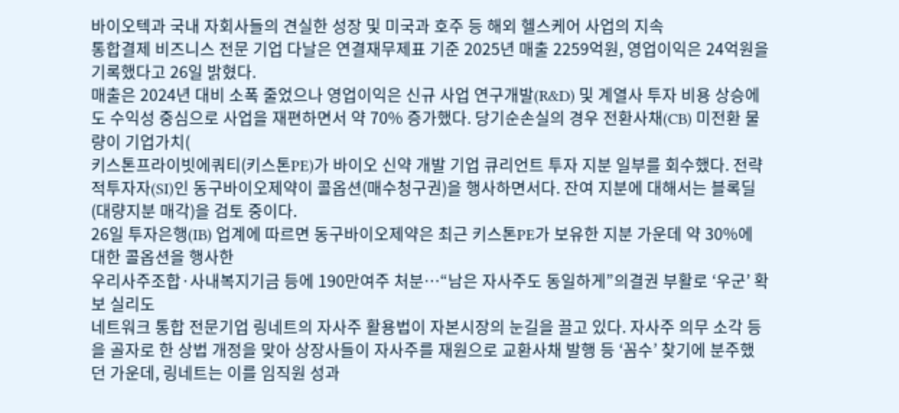바이오텍과 국내 자회사들의 견실한 성장 및 미국과 호주 등 해외 헬스케어 사업의 지속
통합결제 비즈니스 전문 기업 다날은 연결재무제표 기준 2025년 매출 2259억원, 영업이익은 24억원을 기록했다고 26일 밝혔다.
매출은 2024년 대비 소폭 줄었으나 영업이익은 신규 사업 연구개발(R&D) 및 계열사 투자 비용 상승에도 수익성 중심으로 사업을 재편하면서 약 70% 증가했다. 당기순손실의 경우 전환사채(CB) 미전환 물량이 기업가치(
키스톤프라이빗에쿼티(키스톤PE)가 바이오 신약 개발 기업 큐리언트 투자 지분 일부를 회수했다. 전략적투자자(SI)인 동구바이오제약이 콜옵션(매수청구권)을 행사하면서다. 잔여 지분에 대해서는 블록딜(대량지분 매각)을 검토 중이다.
26일 투자은행(IB) 업계에 따르면 동구바이오제약은 최근 키스톤PE가 보유한 지분 가운데 약 30%에 대한 콜옵션을 행사한
우리사주조합·사내복지기금 등에 190만여주 처분…“남은 자사주도 동일하게”의결권 부활로 ‘우군’ 확보 실리도
네트워크 통합 전문기업 링네트의 자사주 활용법이 자본시장의 눈길을 끌고 있다. 자사주 의무 소각 등을 골자로 한 상법 개정을 맞아 상장사들이 자사주를 재원으로 교환사채 발행 등 ‘꼼수’ 찾기에 분주했던 가운데, 링네트는 이를 임직원 성과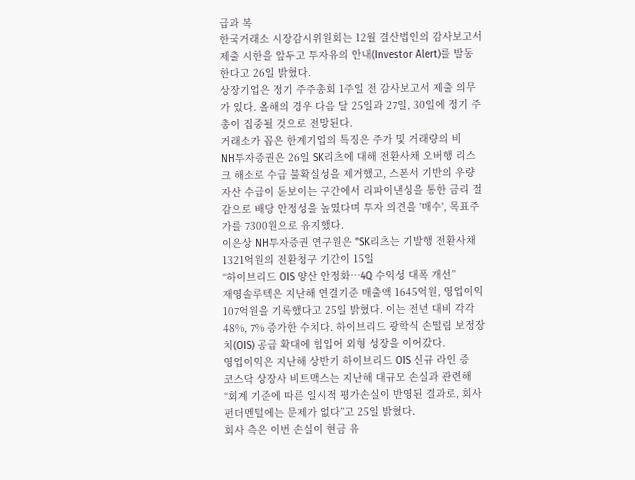급과 복
한국거래소 시장감시위원회는 12월 결산법인의 감사보고서 제출 시한을 앞두고 투자유의 안내(Investor Alert)를 발동한다고 26일 밝혔다.
상장기업은 정기 주주총회 1주일 전 감사보고서 제출 의무가 있다. 올해의 경우 다음 달 25일과 27일, 30일에 정기 주총이 집중될 것으로 전망된다.
거래소가 꼽은 한계기업의 특징은 주가 및 거래량의 비
NH투자증권은 26일 SK리츠에 대해 전환사채 오버행 리스크 해소로 수급 불확실성을 제거했고, 스폰서 기반의 우량 자산 수급이 돋보이는 구간에서 리파이낸싱을 통한 금리 절감으로 배당 안정성을 높였다며 투자 의견을 '매수', 목표주가를 7300원으로 유지했다.
이은상 NH투자증권 연구원은 "SK리츠는 기발행 전환사채 1321억원의 전환청구 기간이 15일
“하이브리드 OIS 양산 안정화…4Q 수익성 대폭 개선”
재영솔루텍은 지난해 연결기준 매출액 1645억원, 영업이익 107억원을 기록했다고 25일 밝혔다. 이는 전년 대비 각각 48%, 7% 증가한 수치다. 하이브리드 광학식 손떨림 보정장치(OIS) 공급 확대에 힘입어 외형 성장을 이어갔다.
영업이익은 지난해 상반기 하이브리드 OIS 신규 라인 증
코스닥 상장사 비트맥스는 지난해 대규모 손실과 관련해 “회계 기준에 따른 일시적 평가손실이 반영된 결과로, 회사 펀더멘털에는 문제가 없다”고 25일 밝혔다.
회사 측은 이번 손실이 현금 유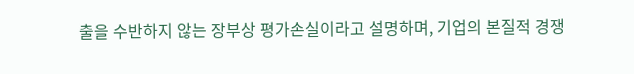출을 수반하지 않는 장부상 평가손실이라고 설명하며, 기업의 본질적 경쟁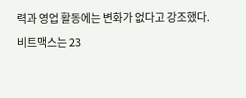력과 영업 활동에는 변화가 없다고 강조했다.
비트맥스는 23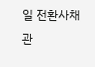일 전환사채 관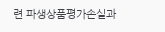련 파생상품평가손실과